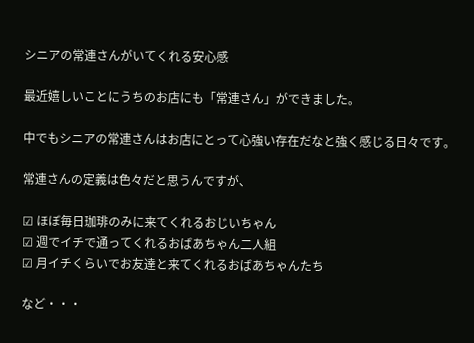シニアの常連さんがいてくれる安心感

最近嬉しいことにうちのお店にも「常連さん」ができました。

中でもシニアの常連さんはお店にとって心強い存在だなと強く感じる日々です。

常連さんの定義は色々だと思うんですが、

☑ ほぼ毎日珈琲のみに来てくれるおじいちゃん
☑ 週でイチで通ってくれるおばあちゃん二人組
☑ 月イチくらいでお友達と来てくれるおばあちゃんたち

など・・・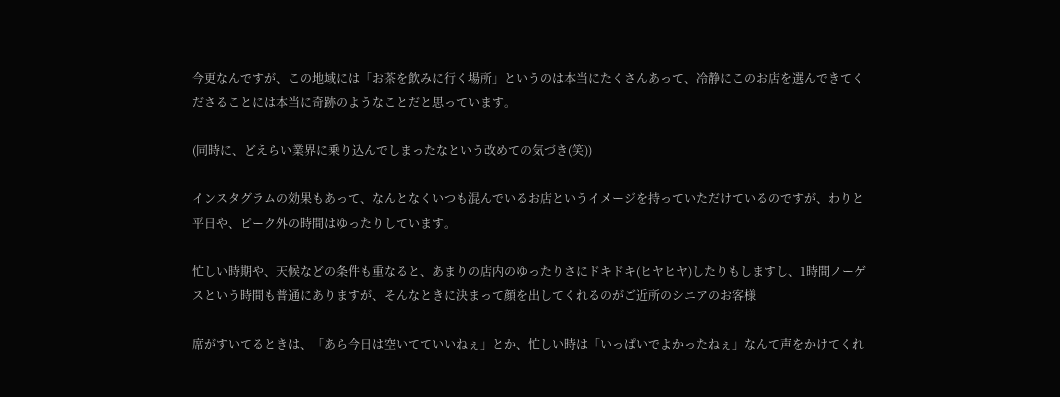今更なんですが、この地域には「お茶を飲みに行く場所」というのは本当にたくさんあって、冷静にこのお店を選んできてくださることには本当に奇跡のようなことだと思っています。

(同時に、どえらい業界に乗り込んでしまったなという改めての気づき(笑))

インスタグラムの効果もあって、なんとなくいつも混んでいるお店というイメージを持っていただけているのですが、わりと平日や、ピーク外の時間はゆったりしています。

忙しい時期や、天候などの条件も重なると、あまりの店内のゆったりさにドキドキ(ヒヤヒヤ)したりもしますし、1時間ノーゲスという時間も普通にありますが、そんなときに決まって顔を出してくれるのがご近所のシニアのお客様

席がすいてるときは、「あら今日は空いてていいねぇ」とか、忙しい時は「いっぱいでよかったねぇ」なんて声をかけてくれ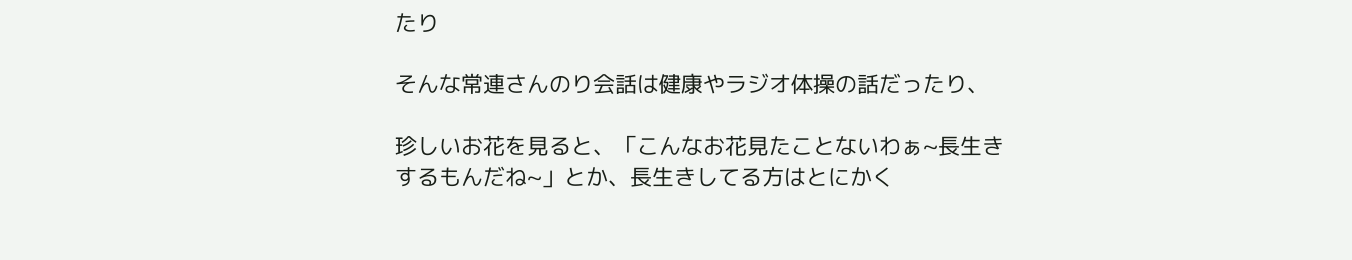たり

そんな常連さんのり会話は健康やラジオ体操の話だったり、

珍しいお花を見ると、「こんなお花見たことないわぁ~長生きするもんだね~」とか、長生きしてる方はとにかく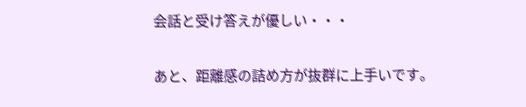会話と受け答えが優しい・・・

あと、距離感の詰め方が抜群に上手いです。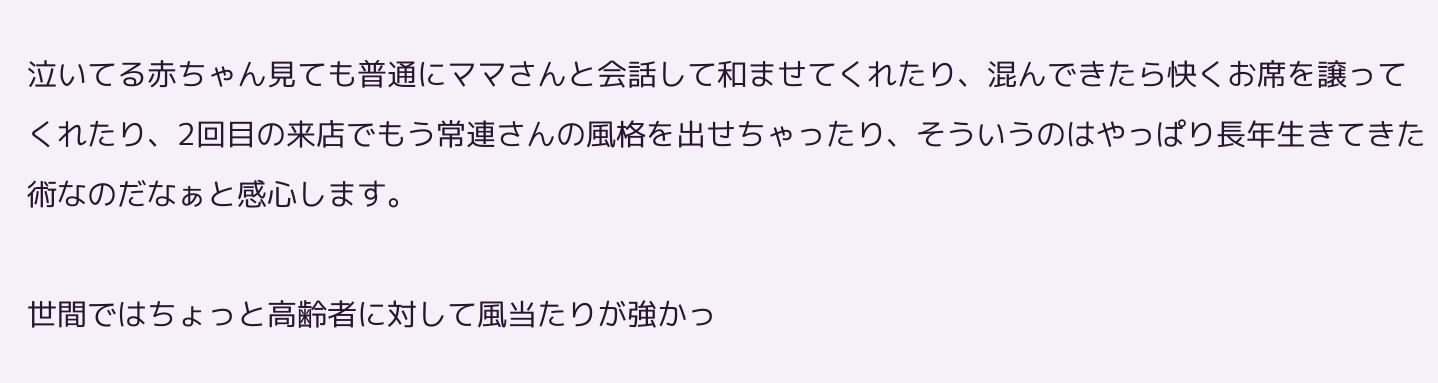泣いてる赤ちゃん見ても普通にママさんと会話して和ませてくれたり、混んできたら快くお席を譲ってくれたり、2回目の来店でもう常連さんの風格を出せちゃったり、そういうのはやっぱり長年生きてきた術なのだなぁと感心します。

世間ではちょっと高齢者に対して風当たりが強かっ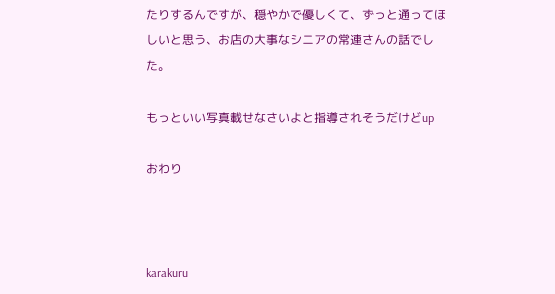たりするんですが、穏やかで優しくて、ずっと通ってほしいと思う、お店の大事なシニアの常連さんの話でした。

もっといい写真載せなさいよと指導されそうだけどup

おわり



karakuru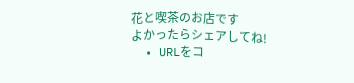花と喫茶のお店です
よかったらシェアしてね!
  • URLをコ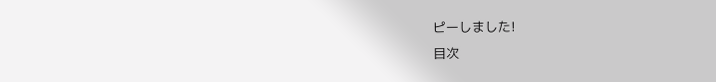ピーしました!
目次